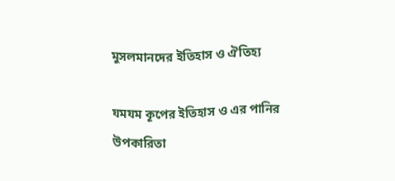মুসলমানদের ইতিহাস ও ঐতিহ্য

যমযম কূপের ইতিহাস ও এর পানির উপকারিতা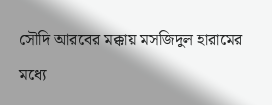সৌদি আরবের মক্কায় মসজিদুল হারামের মধ্যে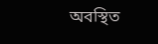অবস্থিত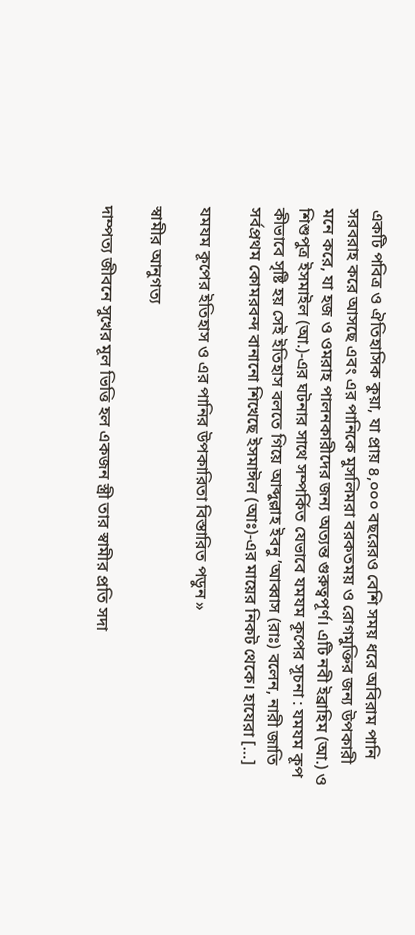একটি পবিত্র ও ঐতিহাসিক কুয়া, যা প্রায় ৪,০০০ বছরেরও বেশি সময় ধরে অবিরাম পানি সরবরাহ করে আসছে এবং এর পানিকে মুসলিমরা বরকতময় ও রোগমুক্তির জন্য উপকারী মনে করে, যা হজ ও ওমরাহ পালনকারীদের জন্য অত্যন্ত গুরুত্বপূর্ণ। এটি নবী ইব্রাহিম (আ.) ও শিশুপুত্র ইসমাইল (আ.)-এর ঘটনার সাথে সম্পর্কিত যেভাবে যমযম কূপের সূচনা : যমযম কূপ কীভাবে সৃষ্টি হয় সেই ইতিহাস বলতে গিয়ে আব্দুল্লাহ ইবনু ’আব্বাস (রাঃ) বলেন, নারী জাতি সর্বপ্রথম কোমরবন্দ বানানো শিখেছে ইসমাঈল (আঃ)-এর মায়ের নিকট থেকে। হাযেরা […]

যমযম কূপের ইতিহাস ও এর পানির উপকারিতা বিস্তারিত পডুন »

স্বামীর আনুগত্য

দাম্পত্য জীবনে সুখের মূল ভিত্তি হল একজন স্ত্রী তার স্বামীর প্রতি সদা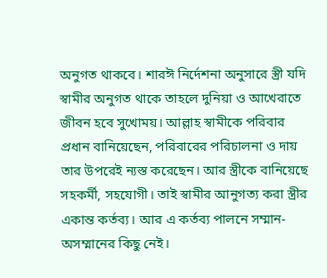অনুগত থাকবে। শারঈ নির্দেশনা অনুসারে স্ত্রী যদি স্বামীর অনুগত থাকে তাহলে দুনিয়া ও আখেরাতে জীবন হবে সুখোময়। আল্লাহ স্বামীকে পরিবার প্রধান বানিয়েছেন, পরিবারের পরিচালনা ও দায় তার উপরেই ন্যস্ত করেছেন। আর স্ত্রীকে বানিয়েছে সহকর্মী, সহযোগী। তাই স্বামীর আনুগত্য করা স্ত্রীর একান্ত কর্তব্য। আর এ কর্তব্য পালনে সম্মান-অসম্মানের কিছু নেই।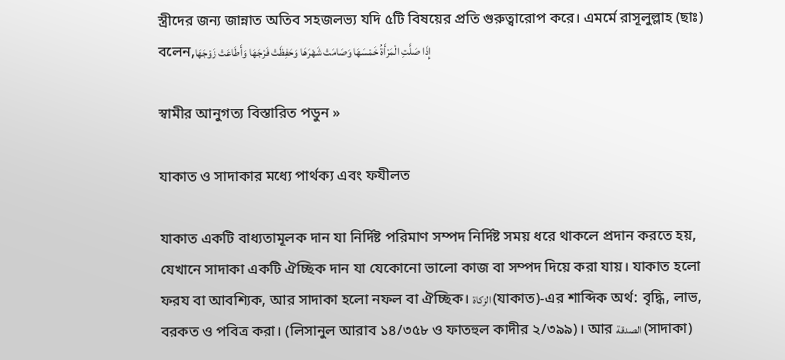স্ত্রীদের জন্য জান্নাত অতিব সহজলভ্য যদি ৫টি বিষয়ের প্রতি গুরুত্বারোপ করে। এমর্মে রাসূলুল্লাহ (ছাঃ) বলেন,إِذَا صَلَّتِ الْمَرْأَةُ خَمْسَهَا وَصَامَتْ شَهْرَهَا وَحَفِظَتْ فَرْجَهَا وَأَطَاعَتْ زَوْجَهَا

স্বামীর আনুগত্য বিস্তারিত পডুন »

যাকাত ও সাদাকার মধ্যে পার্থক্য এবং ফযীলত

যাকাত একটি বাধ্যতামূলক দান যা নির্দিষ্ট পরিমাণ সম্পদ নির্দিষ্ট সময় ধরে থাকলে প্রদান করতে হয়, যেখানে সাদাকা একটি ঐচ্ছিক দান যা যেকোনো ভালো কাজ বা সম্পদ দিয়ে করা যায়। যাকাত হলো ফরয বা আবশ্যিক, আর সাদাকা হলো নফল বা ঐচ্ছিক। الزكاة (যাকাত)-এর শাব্দিক অর্থ: বৃদ্ধি, লাভ, বরকত ও পবিত্র করা। (লিসানুল আরাব ১৪/৩৫৮ ও ফাতহুল কাদীর ২/৩৯৯)। আর الصدقة (সাদাকা)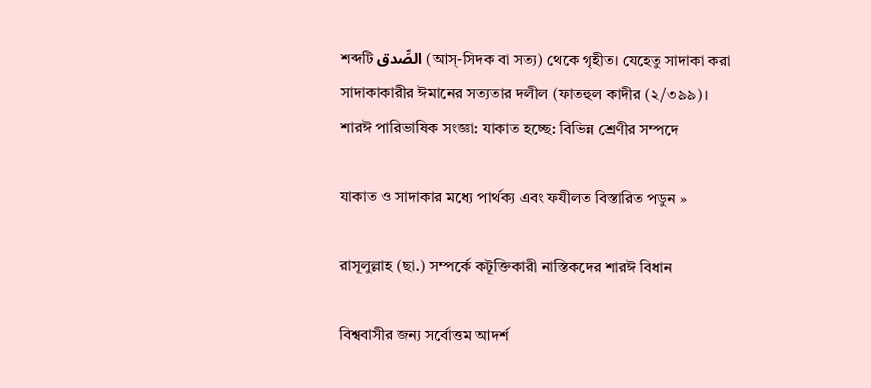শব্দটি الصِّدق (আস্‌-সিদক বা সত্য) থেকে গৃহীত। যেহেতু সাদাকা করা সাদাকাকারীর ঈমানের সত্যতার দলীল (ফাতহুল কাদীর (২/৩৯৯)। শারঈ পারিভাষিক সংজ্ঞা: যাকাত হচ্ছে: বিভিন্ন শ্রেণীর সম্পদে

যাকাত ও সাদাকার মধ্যে পার্থক্য এবং ফযীলত বিস্তারিত পডুন »

রাসূলুল্লাহ (ছা.) সম্পর্কে কটূক্তিকারী নাস্তিকদের শারঈ বিধান

বিশ্ববাসীর জন্য সর্বোত্তম আদর্শ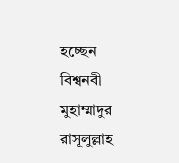হচ্ছেন বিশ্বনবী মুহাম্মাদুর রাসূলুল্লাহ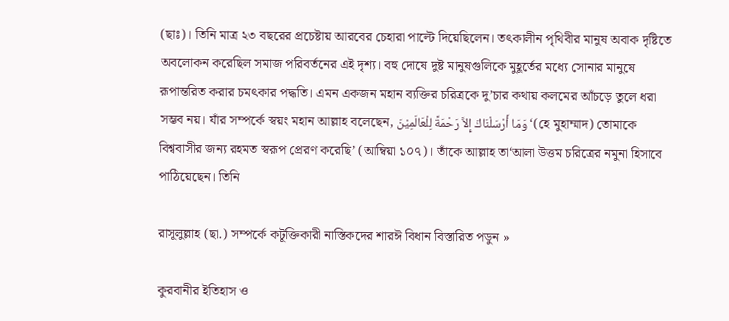(ছাঃ)। তিনি মাত্র ২৩ বছরের প্রচেষ্টায় আরবের চেহারা পাল্টে দিয়েছিলেন। তৎকালীন পৃথিবীর মানুষ অবাক দৃষ্টিতে অবলোকন করেছিল সমাজ পরিবর্তনের এই দৃশ্য। বহু দোষে দুষ্ট মানুষগুলিকে মুহূর্তের মধ্যে সোনার মানুষে রূপান্তরিত করার চমৎকার পদ্ধতি। এমন একজন মহান ব্যক্তির চরিত্রকে দু’চার কথায় কলমের আঁচড়ে তুলে ধরা সম্ভব নয়। যাঁর সম্পর্কে স্বয়ং মহান আল্লাহ বলেছেন, وَمَا أَرْسَلْنَاكَ إِلاَّ رَحْمَةً لِلْعَالَمِيْنَ ‘(হে মুহাম্মাদ) তোমাকে বিশ্ববাসীর জন্য রহমত স্বরূপ প্রেরণ করেছি’ (আম্বিয়া ১০৭)। তাঁকে আল্লাহ তা‘আলা উত্তম চরিত্রের নমুনা হিসাবে পাঠিয়েছেন। তিনি

রাসূলুল্লাহ (ছা.) সম্পর্কে কটূক্তিকারী নাস্তিকদের শারঈ বিধান বিস্তারিত পডুন »

কুরবানীর ইতিহাস ও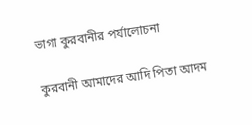ভাগা কুরবানীর পর্যালোচনা

কুরবানী আমাদের আদি পিতা আদম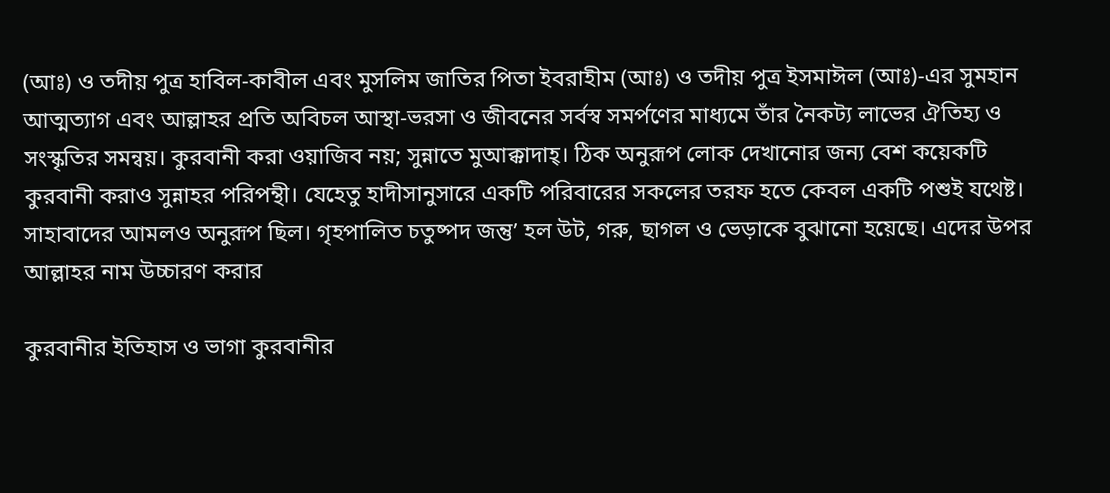(আঃ) ও তদীয় পুত্র হাবিল-কাবীল এবং মুসলিম জাতির পিতা ইবরাহীম (আঃ) ও তদীয় পুত্র ইসমাঈল (আঃ)-এর সুমহান আত্মত্যাগ এবং আল্লাহর প্রতি অবিচল আস্থা-ভরসা ও জীবনের সর্বস্ব সমর্পণের মাধ্যমে তাঁর নৈকট্য লাভের ঐতিহ্য ও সংস্কৃতির সমন্বয়। কুরবানী করা ওয়াজিব নয়; সুন্নাতে মুআক্কাদাহ্। ঠিক অনুরূপ লোক দেখানোর জন্য বেশ কয়েকটি কুরবানী করাও সুন্নাহর পরিপন্থী। যেহেতু হাদীসানুসারে একটি পরিবারের সকলের তরফ হতে কেবল একটি পশুই যথেষ্ট। সাহাবাদের আমলও অনুরূপ ছিল। গৃহপালিত চতুষ্পদ জন্তু’ হল উট, গরু, ছাগল ও ভেড়াকে বুঝানো হয়েছে। এদের উপর আল্লাহর নাম উচ্চারণ করার

কুরবানীর ইতিহাস ও ভাগা কুরবানীর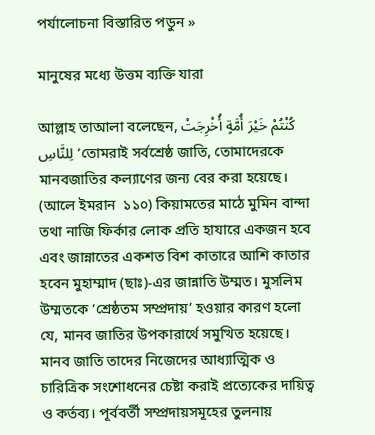পর্যালোচনা বিস্তারিত পডুন »

মানুষের মধ্যে উত্তম ব্যক্তি যারা

আল্লাহ তাআলা বলেছেন, كُنْتُمْ خَيْرَ أُمَّةٍ أُخْرِجَتْ لِلنَّاسِ ‘তোমরাই সর্বশ্রেষ্ঠ জাতি, তোমাদেরকে মানবজাতির কল্যাণের জন্য বের করা হয়েছে। (আলে ইমরান  ১১০) কিয়ামতের মাঠে মুমিন বান্দা তথা নাজি ফির্কার লোক প্রতি হাযারে একজন হবে এবং জান্নাতের একশত বিশ কাতারে আশি কাতার হবেন মুহাম্মাদ (ছাঃ)-এর জান্নাতি উম্মত। মুসলিম উম্মতকে ‘শ্রেষ্ঠতম সম্প্রদায়’ হওয়ার কারণ হলো যে, মানব জাতির উপকারার্থে সমুত্থিত হয়েছে। মানব জাতি তাদের নিজেদের আধ্যাত্মিক ও চারিত্রিক সংশোধনের চেষ্টা করাই প্রত্যেকের দায়িত্ব ও কর্তব্য। পূর্ববর্তী সম্প্রদায়সমূহের তুলনায়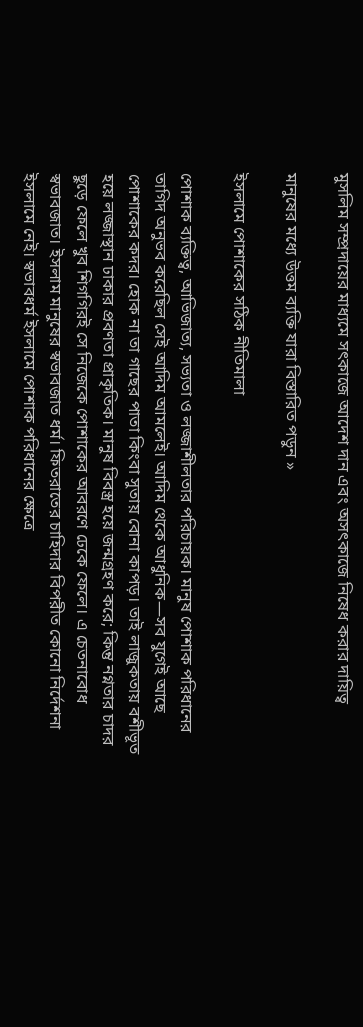মুসলিম সম্প্রদায়ের মাধ্যমে সৎকাজে আদেশ দান এবং অসৎকাজে নিষেধ করার দায়িত্ব

মানুষের মধ্যে উত্তম ব্যক্তি যারা বিস্তারিত পডুন »

ইসলামে পোশাকের সঠিক নীতিমালা

পোশাক ব্যক্তিত্ব, আভিজাত্য, সভ্যতা ও লজ্জাশীলতার পরিচায়ক। মানুষ পোশাক পরিধানের তাগিদ অনুভব করেছিল সেই আদিম আমলেই। আদিম থেকে আধুনিক—সব যুগেই আছে পোশাকের কদর। হোক না তা গাছের পাতা কিংবা সুতায় বোনা কাপড়। তাই লাজুকতায় বশীভূত হয়ে লজ্জাস্থান ঢাকার প্রবণতা প্রাকৃতিক। মানুষ বিবস্ত্র হয়ে জন্মগ্রহণ করে; কিন্তু নগ্নতার চাদর ছুড়ে ফেলে খুব শিগগিরই সে নিজেকে পোশাকের আবরণে ঢেকে ফেলে। এ চেতনাবোধ স্বভাবজাত। ইসলাম মানুষের স্বভাবজাত ধর্ম। ফিতরাতের চাহিদার বিপরীত কোনো নির্দেশনা ইসলামে নেই। স্বভাবধর্ম ইসলামে পোশাক পরিধানের ক্ষেত্রে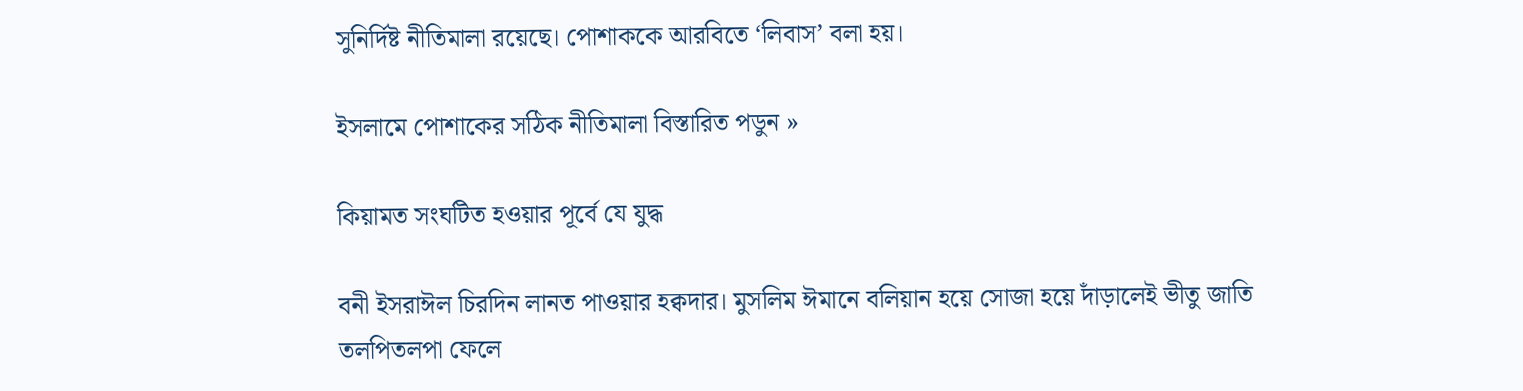সুনির্দিষ্ট নীতিমালা রয়েছে। পোশাককে আরবিতে ‘লিবাস’ বলা হয়।

ইসলামে পোশাকের সঠিক নীতিমালা বিস্তারিত পডুন »

কিয়ামত সংঘটিত হওয়ার পূর্বে যে যুদ্ধ

বনী ইসরাঈল চিরদিন লানত পাওয়ার হক্বদার। মুসলিম ঈমানে বলিয়ান হয়ে সোজা হয়ে দাঁড়ালেই ভীতু জাতি তলপিতলপা ফেলে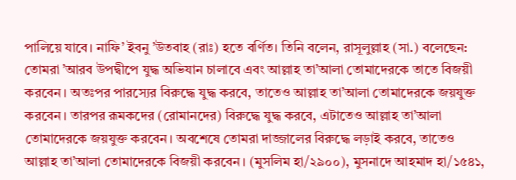পালিয়ে যাবে। নাফি’ ইবনু ’উতবাহ (রাঃ) হতে বর্ণিত। তিনি বলেন, রাসূলুল্লাহ (সা.) বলেছেন: তোমরা ’আরব উপদ্বীপে যুদ্ধ অভিযান চালাবে এবং আল্লাহ তা’আলা তোমাদেরকে তাতে বিজয়ী করবেন। অতঃপর পারস্যের বিরুদ্ধে যুদ্ধ করবে, তাতেও আল্লাহ তা’আলা তোমাদেরকে জয়যুক্ত করবেন। তারপর রূমকদের (রোমানদের) বিরুদ্ধে যুদ্ধ করবে, এটাতেও আল্লাহ তা’আলা তোমাদেরকে জয়যুক্ত করবেন। অবশেষে তোমরা দাজ্জালের বিরুদ্ধে লড়াই করবে, তাতেও আল্লাহ তা’আলা তোমাদেরকে বিজয়ী করবেন। (মুসলিম হা/২৯০০), মুসনাদে আহমাদ হা/১৫৪১,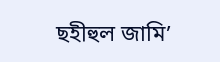ছহীহুল জামি’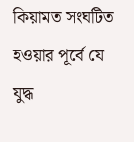কিয়ামত সংঘটিত হওয়ার পূর্বে যে যুদ্ধ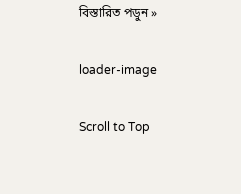বিস্তারিত পডুন »

loader-image

Scroll to Top